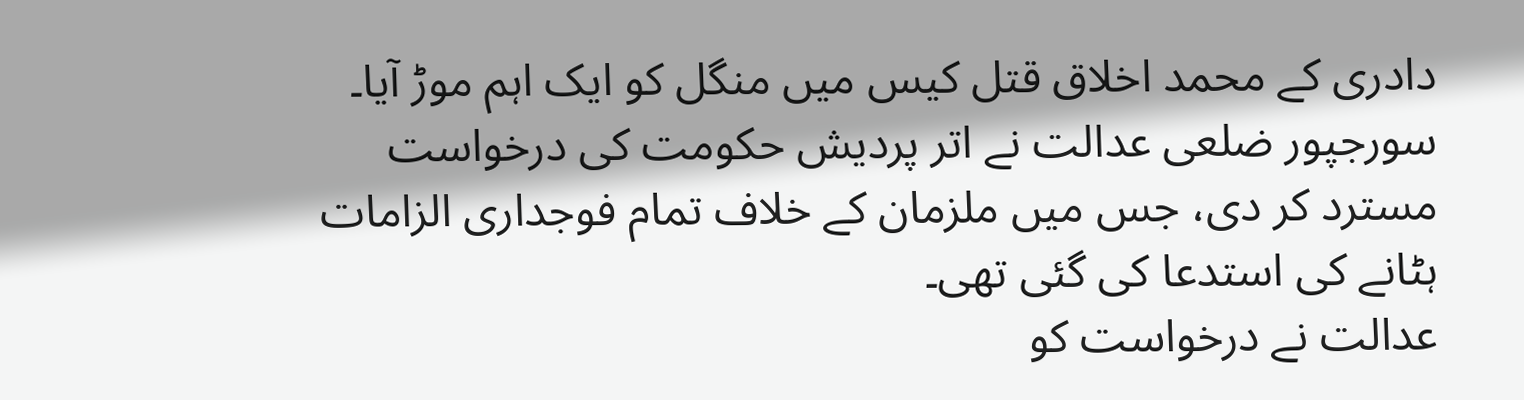دادری کے محمد اخلاق قتل کیس میں منگل کو ایک اہم موڑ آیا۔ سورجپور ضلعی عدالت نے اتر پردیش حکومت کی درخواست مسترد کر دی، جس میں ملزمان کے خلاف تمام فوجداری الزامات ہٹانے کی استدعا کی گئی تھی۔
عدالت نے درخواست کو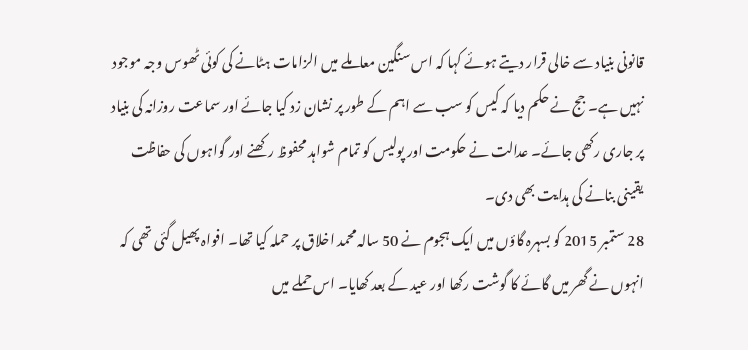قانونی بنیاد سے خالی قرار دیتے ہوئے کہا کہ اس سنگین معاملے میں الزامات ہٹانے کی کوئی ٹھوس وجہ موجود نہیں ہے۔ جج نے حکم دیا کہ کیس کو سب سے اہم کے طور پر نشان زد کیا جائے اور سماعت روزانہ کی بنیاد پر جاری رکھی جائے۔ عدالت نے حکومت اور پولیس کو تمام شواہد محفوظ رکھنے اور گواہوں کی حفاظت یقینی بنانے کی ہدایت بھی دی۔
28 ستمبر 2015 کو بسہرہ گاؤں میں ایک ہجوم نے 50 سالہ محمد اخلاق پر حملہ کیا تھا۔ افواہ پھیل گئی تھی کہ انہوں نے گھر میں گائے کا گوشت رکھا اور عید کے بعد کھایا۔ اس حملے میں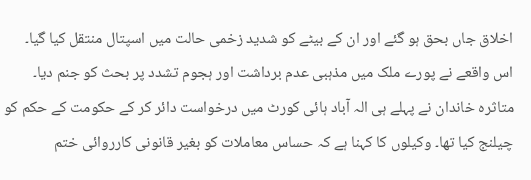اخلاق جاں بحق ہو گئے اور ان کے بیٹے کو شدید زخمی حالت میں اسپتال منتقل کیا گیا۔ اس واقعے نے پورے ملک میں مذہبی عدم برداشت اور ہجوم تشدد پر بحث کو جنم دیا۔
متاثرہ خاندان نے پہلے ہی الہ آباد ہائی کورٹ میں درخواست دائر کر کے حکومت کے حکم کو چیلنج کیا تھا۔ وکیلوں کا کہنا ہے کہ حساس معاملات کو بغیر قانونی کارروائی ختم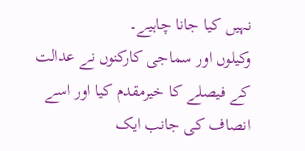نہیں کیا جانا چاہیے۔
وکیلوں اور سماجی کارکنوں نے عدالت کے فیصلے کا خیرمقدم کیا اور اسے انصاف کی جانب ایک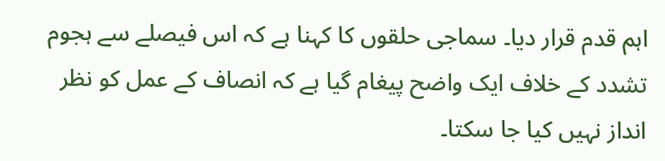اہم قدم قرار دیا۔ سماجی حلقوں کا کہنا ہے کہ اس فیصلے سے ہجوم تشدد کے خلاف ایک واضح پیغام گیا ہے کہ انصاف کے عمل کو نظر انداز نہیں کیا جا سکتا۔